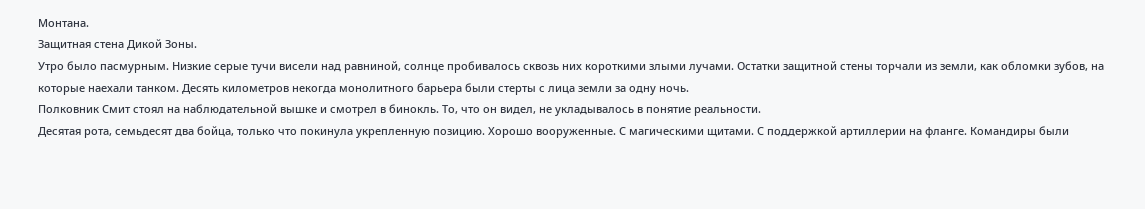Монтана.
Защитная стена Дикой Зоны.
Утро было пасмурным. Низкие серые тучи висели над равниной, солнце пробивалось сквозь них короткими злыми лучами. Остатки защитной стены торчали из земли, как обломки зубов, на которые наехали танком. Десять километров некогда монолитного барьера были стерты с лица земли за одну ночь.
Полковник Смит стоял на наблюдательной вышке и смотрел в бинокль. То, что он видел, не укладывалось в понятие реальности.
Десятая рота, семьдесят два бойца, только что покинула укрепленную позицию. Хорошо вооруженные. С магическими щитами. С поддержкой артиллерии на фланге. Командиры были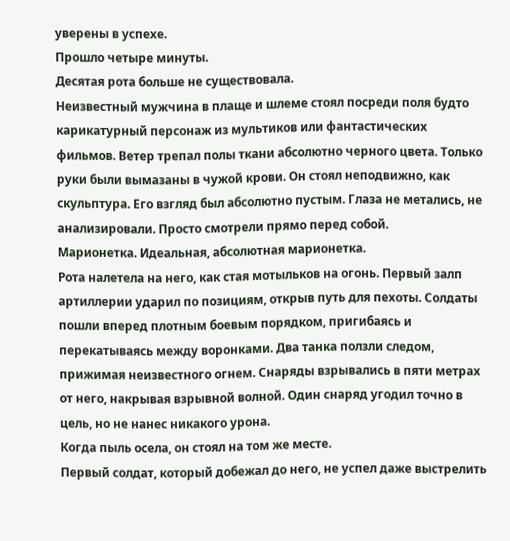уверены в успехе.
Прошло четыре минуты.
Десятая рота больше не существовала.
Неизвестный мужчина в плаще и шлеме стоял посреди поля будто карикатурный персонаж из мультиков или фантастических фильмов. Ветер трепал полы ткани абсолютно черного цвета. Только руки были вымазаны в чужой крови. Он стоял неподвижно, как скульптура. Его взгляд был абсолютно пустым. Глаза не метались, не анализировали. Просто смотрели прямо перед собой.
Марионетка. Идеальная, абсолютная марионетка.
Рота налетела на него, как стая мотыльков на огонь. Первый залп артиллерии ударил по позициям, открыв путь для пехоты. Солдаты пошли вперед плотным боевым порядком, пригибаясь и перекатываясь между воронками. Два танка ползли следом, прижимая неизвестного огнем. Снаряды взрывались в пяти метрах от него, накрывая взрывной волной. Один снаряд угодил точно в цель, но не нанес никакого урона.
Когда пыль осела, он стоял на том же месте.
Первый солдат, который добежал до него, не успел даже выстрелить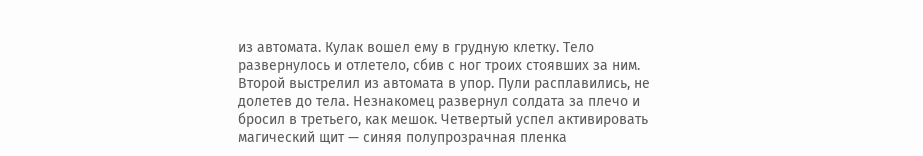из автомата. Кулак вошел ему в грудную клетку. Тело развернулось и отлетело, сбив с ног троих стоявших за ним. Второй выстрелил из автомата в упор. Пули расплавились, не долетев до тела. Незнакомец развернул солдата за плечо и бросил в третьего, как мешок. Четвертый успел активировать магический щит — синяя полупрозрачная пленка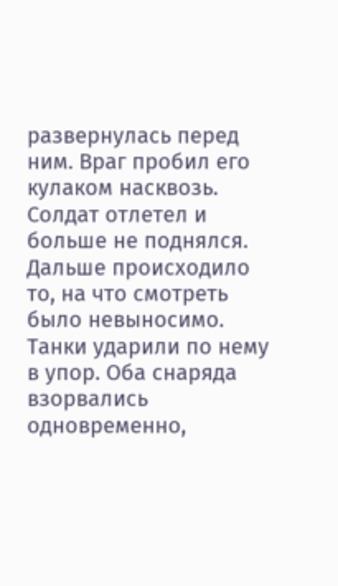развернулась перед ним. Враг пробил его кулаком насквозь. Солдат отлетел и больше не поднялся.
Дальше происходило то, на что смотреть было невыносимо.
Танки ударили по нему в упор. Оба снаряда взорвались одновременно,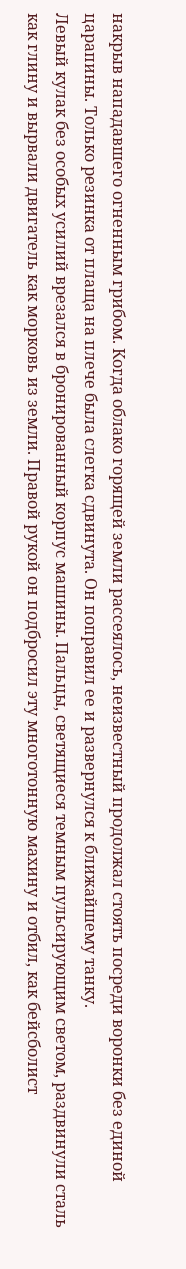накрыв нападавшего огненным грибом. Когда облако горящей земли рассеялось, неизвестный продолжал стоять посреди воронки без единой царапины. Только резинка от плаща на плече была слегка сдвинута. Он поправил ее и развернулся к ближайшему танку.
Левый кулак без особых усилий врезался в бронированный корпус машины. Пальцы, светящиеся темным пульсирующим светом, раздвинули сталь как глину и вырвали двигатель как морковь из земли. Правой рукой он подбросил эту многотонную махину и отбил, как бейсболист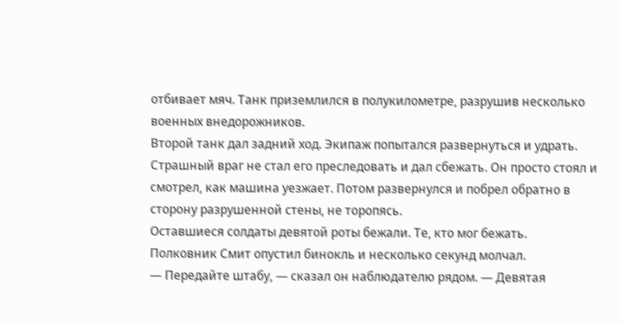отбивает мяч. Танк приземлился в полукилометре, разрушив несколько военных внедорожников.
Второй танк дал задний ход. Экипаж попытался развернуться и удрать. Страшный враг не стал его преследовать и дал сбежать. Он просто стоял и смотрел, как машина уезжает. Потом развернулся и побрел обратно в сторону разрушенной стены, не торопясь.
Оставшиеся солдаты девятой роты бежали. Те, кто мог бежать.
Полковник Смит опустил бинокль и несколько секунд молчал.
— Передайте штабу, — сказал он наблюдателю рядом. — Девятая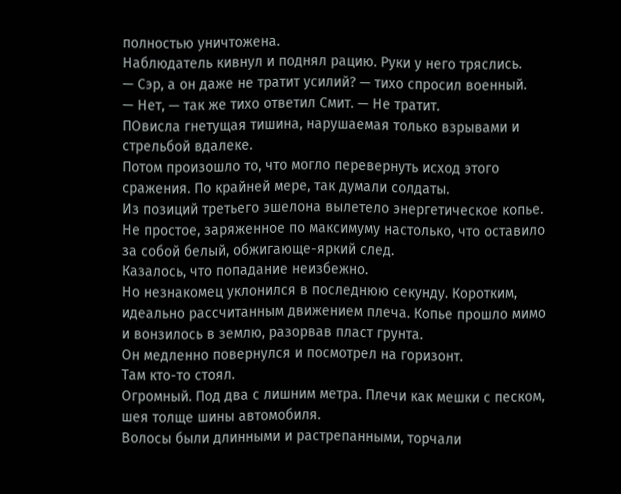полностью уничтожена.
Наблюдатель кивнул и поднял рацию. Руки у него тряслись.
— Сэр, а он даже не тратит усилий? — тихо спросил военный.
— Нет, — так же тихо ответил Смит. — Не тратит.
ПОвисла гнетущая тишина, нарушаемая только взрывами и стрельбой вдалеке.
Потом произошло то, что могло перевернуть исход этого сражения. По крайней мере, так думали солдаты.
Из позиций третьего эшелона вылетело энергетическое копье. Не простое, заряженное по максимуму настолько, что оставило за собой белый, обжигающе-яркий след.
Казалось, что попадание неизбежно.
Но незнакомец уклонился в последнюю секунду. Коротким, идеально рассчитанным движением плеча. Копье прошло мимо и вонзилось в землю, разорвав пласт грунта.
Он медленно повернулся и посмотрел на горизонт.
Там кто-то стоял.
Огромный. Под два с лишним метра. Плечи как мешки с песком, шея толще шины автомобиля.
Волосы были длинными и растрепанными, торчали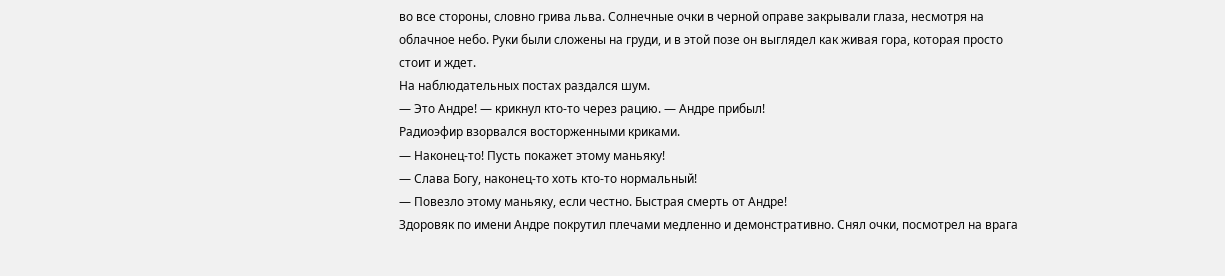во все стороны, словно грива льва. Солнечные очки в черной оправе закрывали глаза, несмотря на облачное небо. Руки были сложены на груди, и в этой позе он выглядел как живая гора, которая просто стоит и ждет.
На наблюдательных постах раздался шум.
— Это Андре! — крикнул кто-то через рацию. — Андре прибыл!
Радиоэфир взорвался восторженными криками.
— Наконец-то! Пусть покажет этому маньяку!
— Слава Богу, наконец-то хоть кто-то нормальный!
— Повезло этому маньяку, если честно. Быстрая смерть от Андре!
Здоровяк по имени Андре покрутил плечами медленно и демонстративно. Снял очки, посмотрел на врага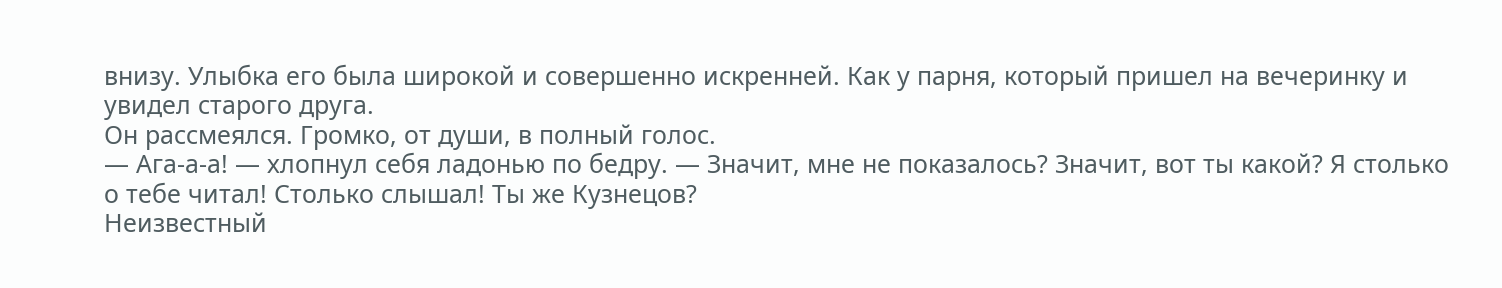внизу. Улыбка его была широкой и совершенно искренней. Как у парня, который пришел на вечеринку и увидел старого друга.
Он рассмеялся. Громко, от души, в полный голос.
— Ага-а-а! — хлопнул себя ладонью по бедру. — Значит, мне не показалось? Значит, вот ты какой? Я столько о тебе читал! Столько слышал! Ты же Кузнецов?
Неизвестный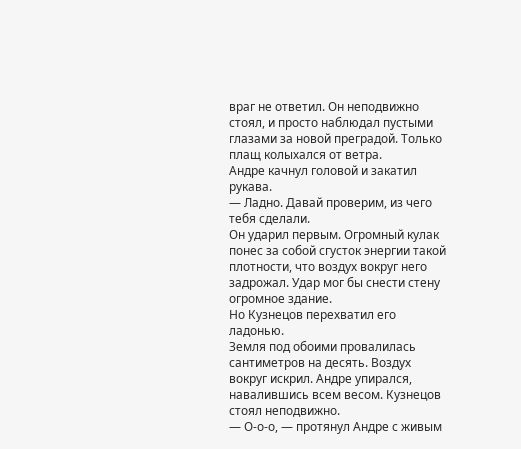враг не ответил. Он неподвижно стоял, и просто наблюдал пустыми глазами за новой преградой. Только плащ колыхался от ветра.
Андре качнул головой и закатил рукава.
— Ладно. Давай проверим, из чего тебя сделали.
Он ударил первым. Огромный кулак понес за собой сгусток энергии такой плотности, что воздух вокруг него задрожал. Удар мог бы снести стену огромное здание.
Но Кузнецов перехватил его ладонью.
Земля под обоими провалилась сантиметров на десять. Воздух вокруг искрил. Андре упирался, навалившись всем весом. Кузнецов стоял неподвижно.
— О-о-о, — протянул Андре с живым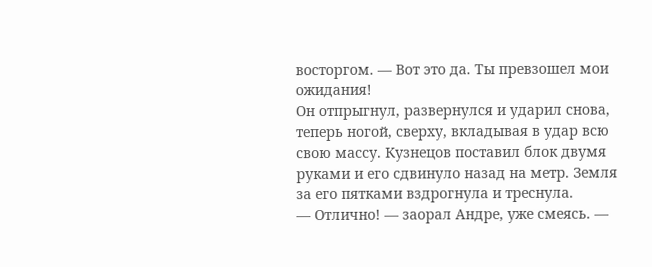восторгом. — Вот это да. Ты превзошел мои ожидания!
Он отпрыгнул, развернулся и ударил снова, теперь ногой, сверху, вкладывая в удар всю свою массу. Кузнецов поставил блок двумя руками и его сдвинуло назад на метр. Земля за его пятками вздрогнула и треснула.
— Отлично! — заорал Андре, уже смеясь. —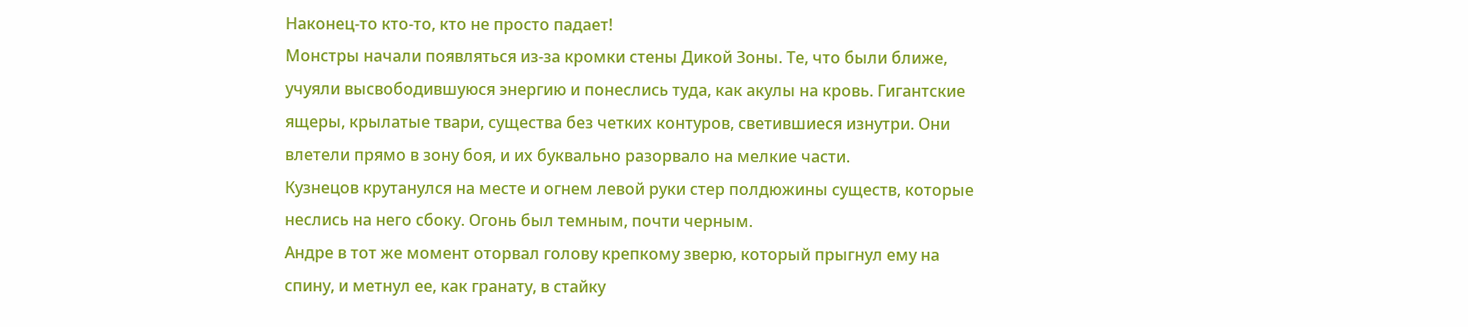Наконец-то кто-то, кто не просто падает!
Монстры начали появляться из-за кромки стены Дикой Зоны. Те, что были ближе, учуяли высвободившуюся энергию и понеслись туда, как акулы на кровь. Гигантские ящеры, крылатые твари, существа без четких контуров, светившиеся изнутри. Они влетели прямо в зону боя, и их буквально разорвало на мелкие части.
Кузнецов крутанулся на месте и огнем левой руки стер полдюжины существ, которые неслись на него сбоку. Огонь был темным, почти черным.
Андре в тот же момент оторвал голову крепкому зверю, который прыгнул ему на спину, и метнул ее, как гранату, в стайку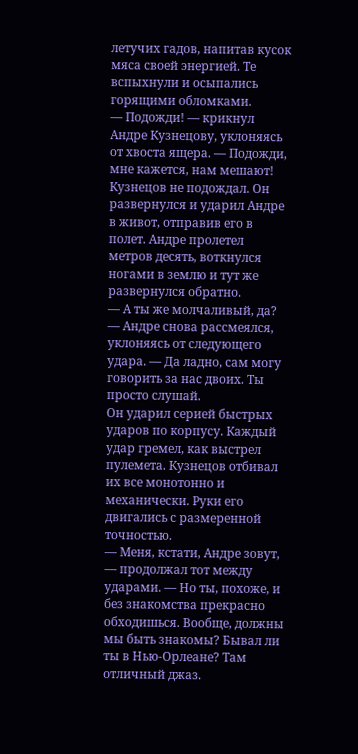летучих гадов, напитав кусок мяса своей энергией. Те вспыхнули и осыпались горящими обломками.
— Подожди! — крикнул Андре Кузнецову, уклоняясь от хвоста ящера. — Подожди, мне кажется, нам мешают!
Кузнецов не подождал. Он развернулся и ударил Андре в живот, отправив его в полет. Андре пролетел метров десять, воткнулся ногами в землю и тут же развернулся обратно.
— А ты же молчаливый, да? — Андре снова рассмеялся, уклоняясь от следующего удара. — Да ладно, сам могу говорить за нас двоих. Ты просто слушай.
Он ударил серией быстрых ударов по корпусу. Каждый удар гремел, как выстрел пулемета. Кузнецов отбивал их все монотонно и механически. Руки его двигались с размеренной точностью.
— Меня, кстати, Андре зовут, — продолжал тот между ударами. — Но ты, похоже, и без знакомства прекрасно обходишься. Вообще, должны мы быть знакомы? Бывал ли ты в Нью-Орлеане? Там отличный джаз.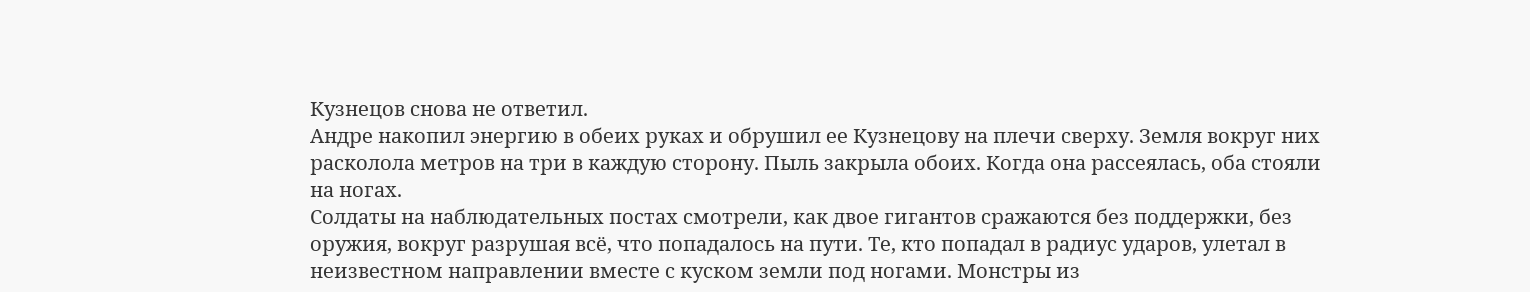Кузнецов снова не ответил.
Андре накопил энергию в обеих руках и обрушил ее Кузнецову на плечи сверху. Земля вокруг них расколола метров на три в каждую сторону. Пыль закрыла обоих. Когда она рассеялась, оба стояли на ногах.
Солдаты на наблюдательных постах смотрели, как двое гигантов сражаются без поддержки, без оружия, вокруг разрушая всё, что попадалось на пути. Те, кто попадал в радиус ударов, улетал в неизвестном направлении вместе с куском земли под ногами. Монстры из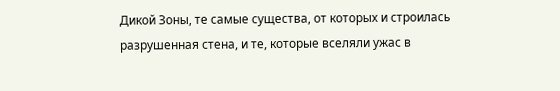Дикой Зоны, те самые существа, от которых и строилась разрушенная стена, и те, которые вселяли ужас в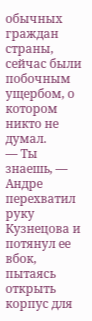обычных граждан страны, сейчас были побочным ущербом, о котором никто не думал.
— Ты знаешь, — Андре перехватил руку Кузнецова и потянул ее вбок, пытаясь открыть корпус для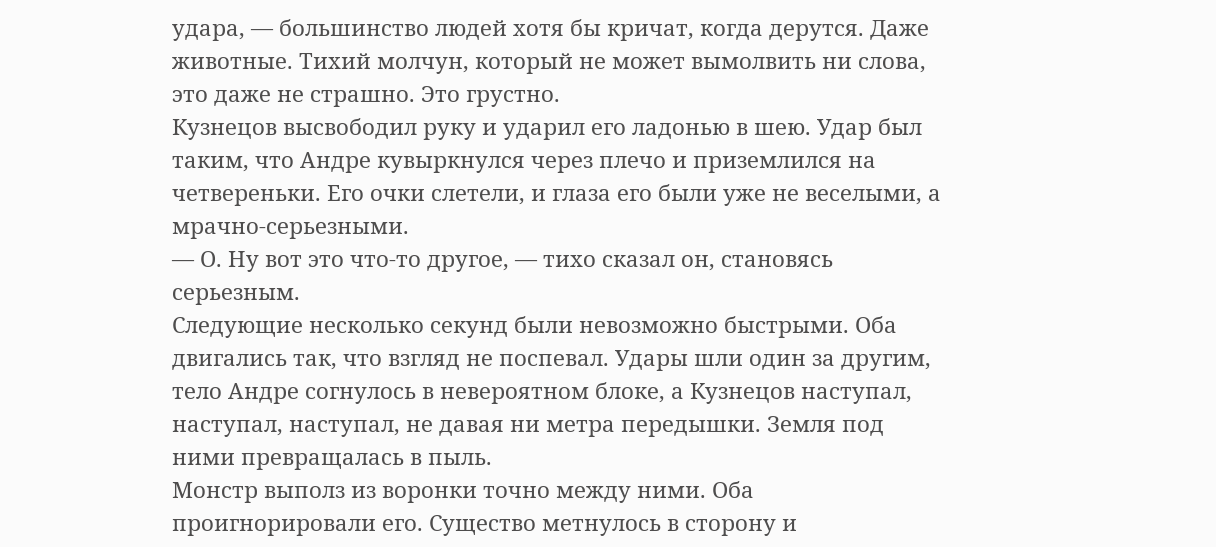удара, — большинство людей хотя бы кричат, когда дерутся. Даже животные. Тихий молчун, который не может вымолвить ни слова, это даже не страшно. Это грустно.
Кузнецов высвободил руку и ударил его ладонью в шею. Удар был таким, что Андре кувыркнулся через плечо и приземлился на четвереньки. Его очки слетели, и глаза его были уже не веселыми, а мрачно-серьезными.
— О. Ну вот это что-то другое, — тихо сказал он, становясь серьезным.
Следующие несколько секунд были невозможно быстрыми. Оба двигались так, что взгляд не поспевал. Удары шли один за другим, тело Андре согнулось в невероятном блоке, а Кузнецов наступал, наступал, наступал, не давая ни метра передышки. Земля под ними превращалась в пыль.
Монстр выполз из воронки точно между ними. Оба проигнорировали его. Существо метнулось в сторону и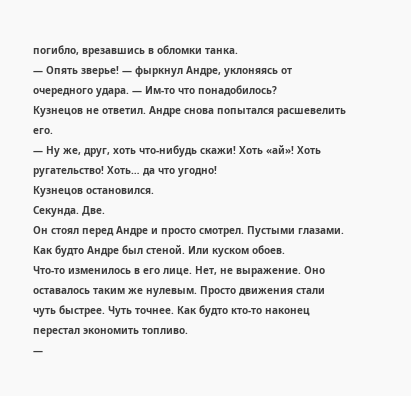погибло, врезавшись в обломки танка.
— Опять зверье! — фыркнул Андре, уклоняясь от очередного удара. — Им-то что понадобилось?
Кузнецов не ответил. Андре снова попытался расшевелить его.
— Ну же, друг, хоть что-нибудь скажи! Хоть «ай»! Хоть ругательство! Хоть… да что угодно!
Кузнецов остановился.
Секунда. Две.
Он стоял перед Андре и просто смотрел. Пустыми глазами. Как будто Андре был стеной. Или куском обоев.
Что-то изменилось в его лице. Нет, не выражение. Оно оставалось таким же нулевым. Просто движения стали чуть быстрее. Чуть точнее. Как будто кто-то наконец перестал экономить топливо.
—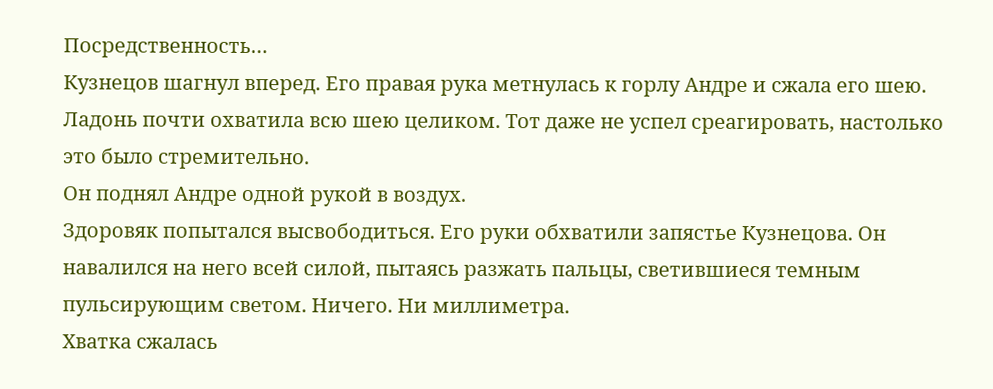Посредственность…
Кузнецов шагнул вперед. Его правая рука метнулась к горлу Андре и сжала его шею. Ладонь почти охватила всю шею целиком. Тот даже не успел среагировать, настолько это было стремительно.
Он поднял Андре одной рукой в воздух.
Здоровяк попытался высвободиться. Его руки обхватили запястье Кузнецова. Он навалился на него всей силой, пытаясь разжать пальцы, светившиеся темным пульсирующим светом. Ничего. Ни миллиметра.
Хватка сжалась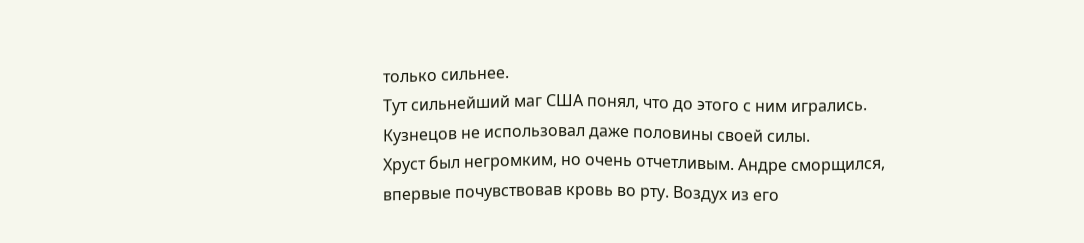только сильнее.
Тут сильнейший маг США понял, что до этого с ним игрались. Кузнецов не использовал даже половины своей силы.
Хруст был негромким, но очень отчетливым. Андре сморщился, впервые почувствовав кровь во рту. Воздух из его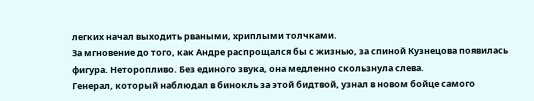легких начал выходить рваными, хриплыми толчками.
За мгновение до того, как Андре распрощался бы с жизнью, за спиной Кузнецова появилась фигура. Неторопливо. Без единого звука, она медленно скользнула слева.
Генерал, который наблюдал в бинокль за этой бидтвой, узнал в новом бойце самого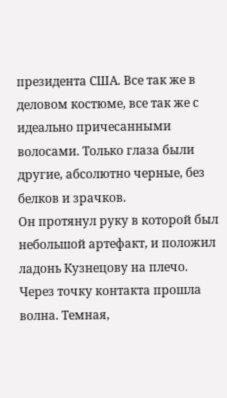президента США. Все так же в деловом костюме, все так же с идеально причесанными волосами. Только глаза были другие, абсолютно черные, без белков и зрачков.
Он протянул руку в которой был небольшой артефакт, и положил ладонь Кузнецову на плечо.
Через точку контакта прошла волна. Темная,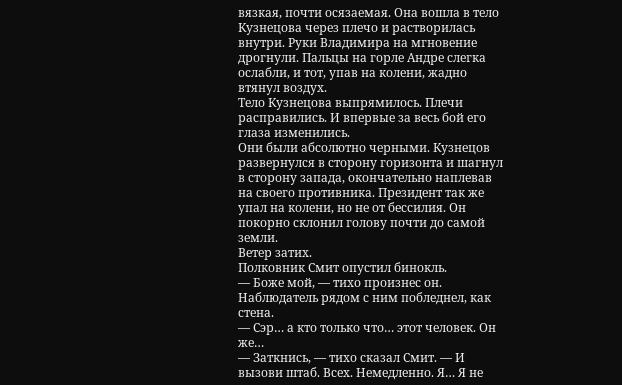вязкая, почти осязаемая. Она вошла в тело Кузнецова через плечо и растворилась внутри. Руки Владимира на мгновение дрогнули. Пальцы на горле Андре слегка ослабли, и тот, упав на колени, жадно втянул воздух.
Тело Кузнецова выпрямилось. Плечи расправились. И впервые за весь бой его глаза изменились.
Они были абсолютно черными. Кузнецов развернулся в сторону горизонта и шагнул в сторону запада, окончательно наплевав на своего противника. Президент так же упал на колени, но не от бессилия. Он покорно склонил голову почти до самой земли.
Ветер затих.
Полковник Смит опустил бинокль.
— Боже мой, — тихо произнес он.
Наблюдатель рядом с ним побледнел, как стена.
— Сэр… а кто только что… этот человек. Он же…
— Заткнись, — тихо сказал Смит. — И вызови штаб. Всех. Немедленно. Я… Я не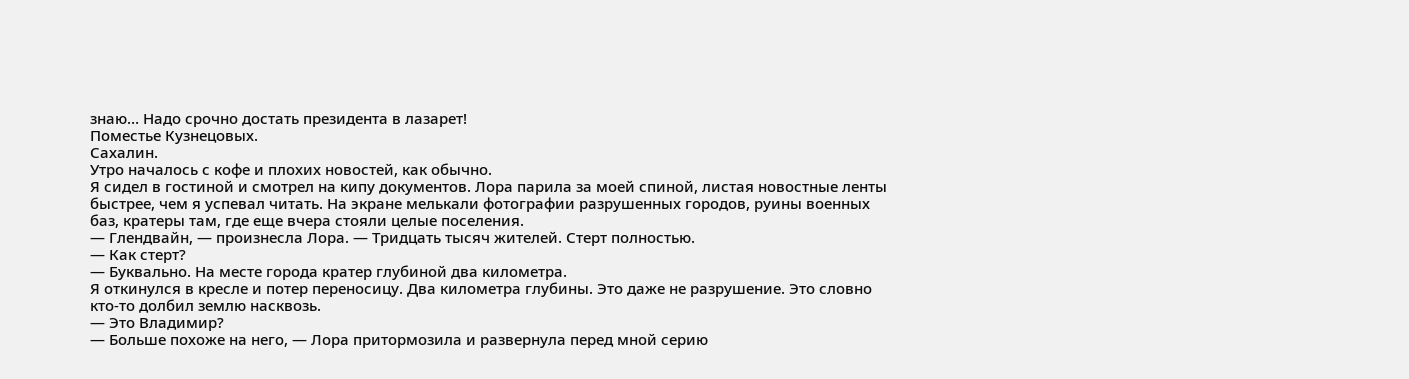знаю… Надо срочно достать президента в лазарет!
Поместье Кузнецовых.
Сахалин.
Утро началось с кофе и плохих новостей, как обычно.
Я сидел в гостиной и смотрел на кипу документов. Лора парила за моей спиной, листая новостные ленты быстрее, чем я успевал читать. На экране мелькали фотографии разрушенных городов, руины военных баз, кратеры там, где еще вчера стояли целые поселения.
— Глендвайн, — произнесла Лора. — Тридцать тысяч жителей. Стерт полностью.
— Как стерт?
— Буквально. На месте города кратер глубиной два километра.
Я откинулся в кресле и потер переносицу. Два километра глубины. Это даже не разрушение. Это словно кто-то долбил землю насквозь.
— Это Владимир?
— Больше похоже на него, — Лора притормозила и развернула перед мной серию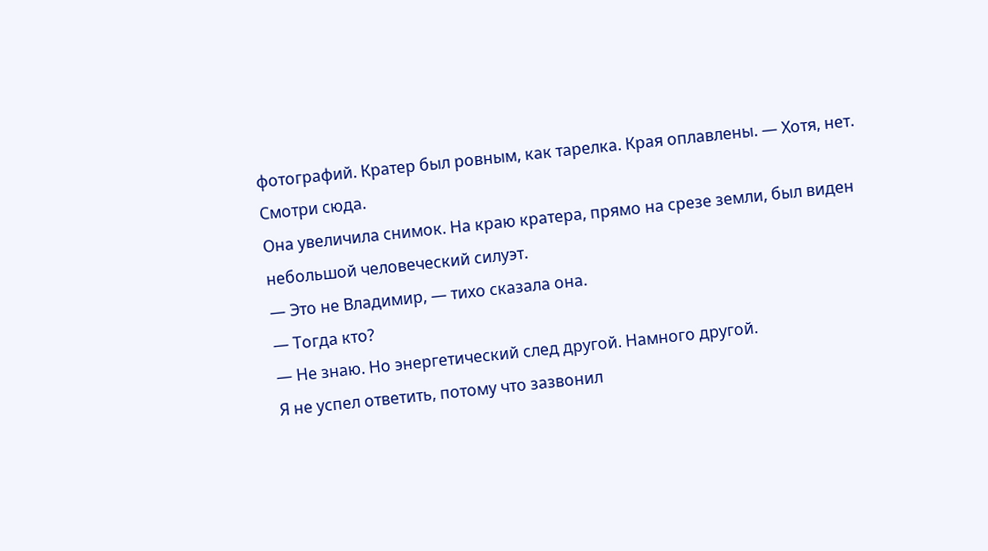фотографий. Кратер был ровным, как тарелка. Края оплавлены. — Хотя, нет. Смотри сюда.
Она увеличила снимок. На краю кратера, прямо на срезе земли, был виден небольшой человеческий силуэт.
— Это не Владимир, — тихо сказала она.
— Тогда кто?
— Не знаю. Но энергетический след другой. Намного другой.
Я не успел ответить, потому что зазвонил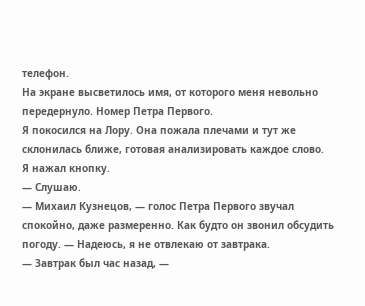телефон.
На экране высветилось имя, от которого меня невольно передернуло. Номер Петра Первого.
Я покосился на Лору. Она пожала плечами и тут же склонилась ближе, готовая анализировать каждое слово.
Я нажал кнопку.
— Слушаю.
— Михаил Кузнецов, — голос Петра Первого звучал спокойно, даже размеренно. Как будто он звонил обсудить погоду. — Надеюсь, я не отвлекаю от завтрака.
— Завтрак был час назад, —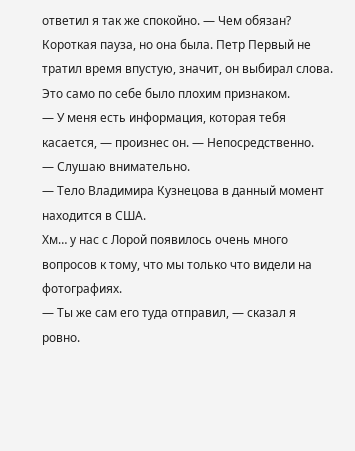ответил я так же спокойно. — Чем обязан?
Короткая пауза, но она была. Петр Первый не тратил время впустую, значит, он выбирал слова. Это само по себе было плохим признаком.
— У меня есть информация, которая тебя касается, — произнес он. — Непосредственно.
— Слушаю внимательно.
— Тело Владимира Кузнецова в данный момент находится в США.
Хм… у нас с Лорой появилось очень много вопросов к тому, что мы только что видели на фотографиях.
— Ты же сам его туда отправил, — сказал я ровно.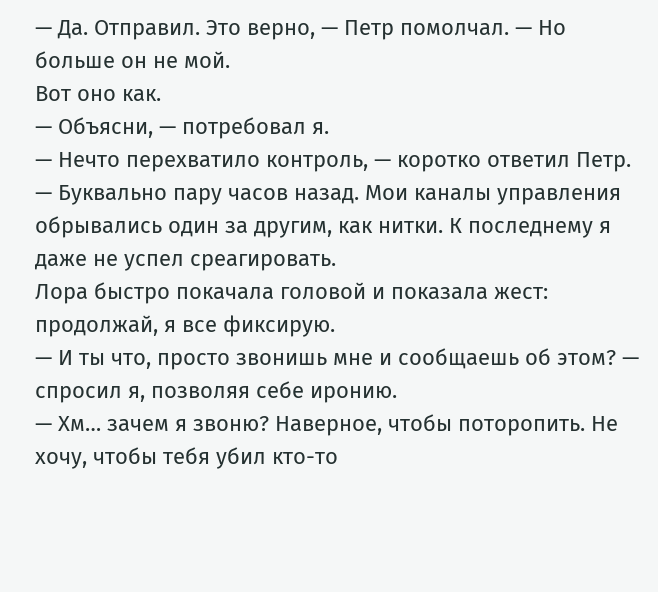— Да. Отправил. Это верно, — Петр помолчал. — Но больше он не мой.
Вот оно как.
— Объясни, — потребовал я.
— Нечто перехватило контроль, — коротко ответил Петр. — Буквально пару часов назад. Мои каналы управления обрывались один за другим, как нитки. К последнему я даже не успел среагировать.
Лора быстро покачала головой и показала жест: продолжай, я все фиксирую.
— И ты что, просто звонишь мне и сообщаешь об этом? — спросил я, позволяя себе иронию.
— Хм… зачем я звоню? Наверное, чтобы поторопить. Не хочу, чтобы тебя убил кто-то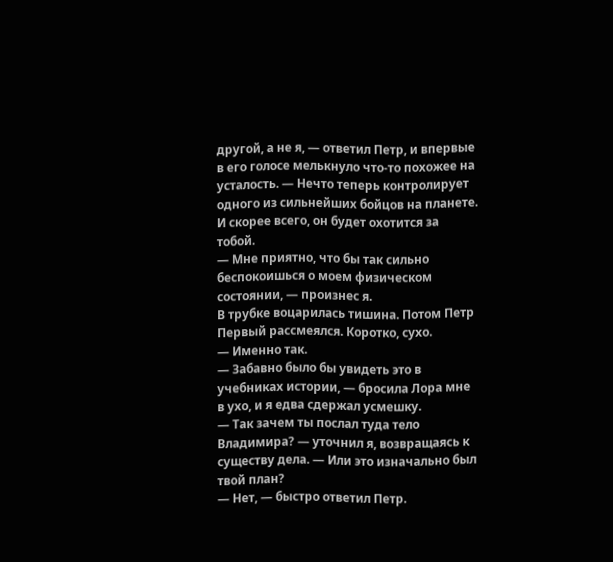другой, а не я, — ответил Петр, и впервые в его голосе мелькнуло что-то похожее на усталость. — Нечто теперь контролирует одного из сильнейших бойцов на планете. И скорее всего, он будет охотится за тобой.
— Мне приятно, что бы так сильно беспокоишься о моем физическом состоянии, — произнес я.
В трубке воцарилась тишина. Потом Петр Первый рассмеялся. Коротко, сухо.
— Именно так.
— Забавно было бы увидеть это в учебниках истории, — бросила Лора мне в ухо, и я едва сдержал усмешку.
— Так зачем ты послал туда тело Владимира? — уточнил я, возвращаясь к существу дела. — Или это изначально был твой план?
— Нет, — быстро ответил Петр.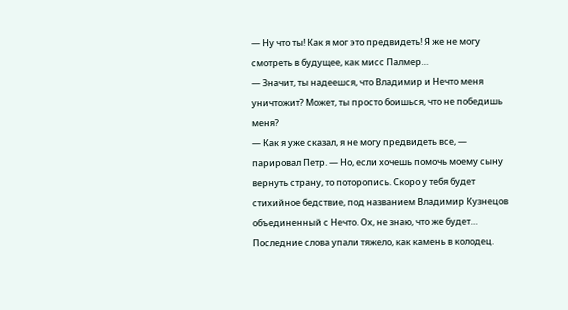— Ну что ты! Как я мог это предвидеть! Я же не могу смотреть в будущее, как мисс Палмер…
— Значит, ты надеешся, что Владимир и Нечто меня уничтожит? Может, ты просто боишься, что не победишь меня?
— Как я уже сказал, я не могу предвидеть все, — парировал Петр. — Но, если хочешь помочь моему сыну вернуть страну, то поторопись. Скоро у тебя будет стихийное бедствие, под названием Владимир Кузнецов объединенный с Нечто. Ох, не знаю, что же будет…
Последние слова упали тяжело, как камень в колодец.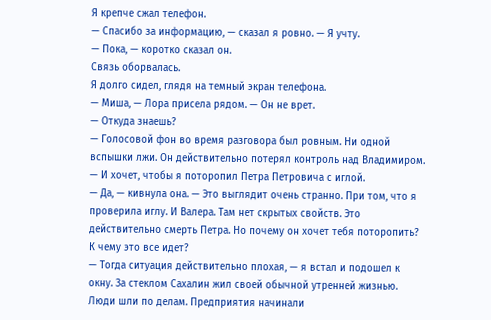Я крепче сжал телефон.
— Спасибо за информацию, — сказал я ровно. — Я учту.
— Пока, — коротко сказал он.
Связь оборвалась.
Я долго сидел, глядя на темный экран телефона.
— Миша, — Лора присела рядом. — Он не врет.
— Откуда знаешь?
— Голосовой фон во время разговора был ровным. Ни одной вспышки лжи. Он действительно потерял контроль над Владимиром.
— И хочет, чтобы я поторопил Петра Петровича с иглой.
— Да, — кивнула она. — Это выглядит очень странно. При том, что я проверила иглу. И Валера. Там нет скрытых свойств. Это действительно смерть Петра. Но почему он хочет тебя поторопить? К чему это все идет?
— Тогда ситуация действительно плохая, — я встал и подошел к окну. За стеклом Сахалин жил своей обычной утренней жизнью. Люди шли по делам. Предприятия начинали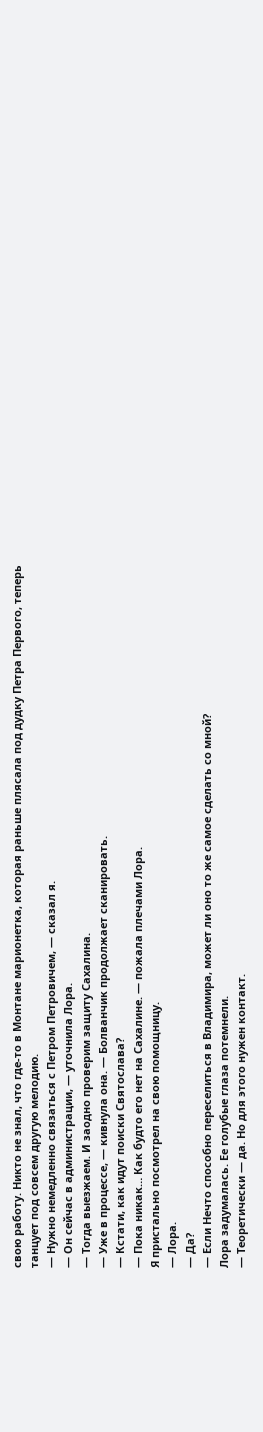свою работу. Никто не знал, что где-то в Монтане марионетка, которая раньше плясала под дудку Петра Первого, теперь танцует под совсем другую мелодию.
— Нужно немедленно связаться с Петром Петровичем, — сказал я.
— Он сейчас в администрации, — уточнила Лора.
— Тогда выезжаем. И заодно проверим защиту Сахалина.
— Уже в процессе, — кивнула она. — Болванчик продолжает сканировать.
— Кстати, как идут поиски Святослава?
— Пока никак… Как будто его нет на Сахалине. — пожала плечами Лора.
Я пристально посмотрел на свою помощницу.
— Лора.
— Да?
— Если Нечто способно переселиться в Владимира, может ли оно то же самое сделать со мной?
Лора задумалась. Ее голубые глаза потемнели.
— Теоретически — да. Но для этого нужен контакт.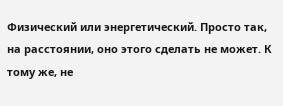Физический или энергетический. Просто так, на расстоянии, оно этого сделать не может. К тому же, не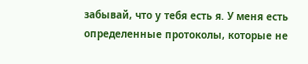забывай, что у тебя есть я. У меня есть определенные протоколы, которые не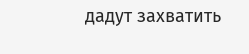дадут захватить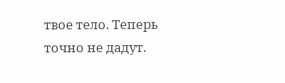твое тело. Теперь точно не дадут.